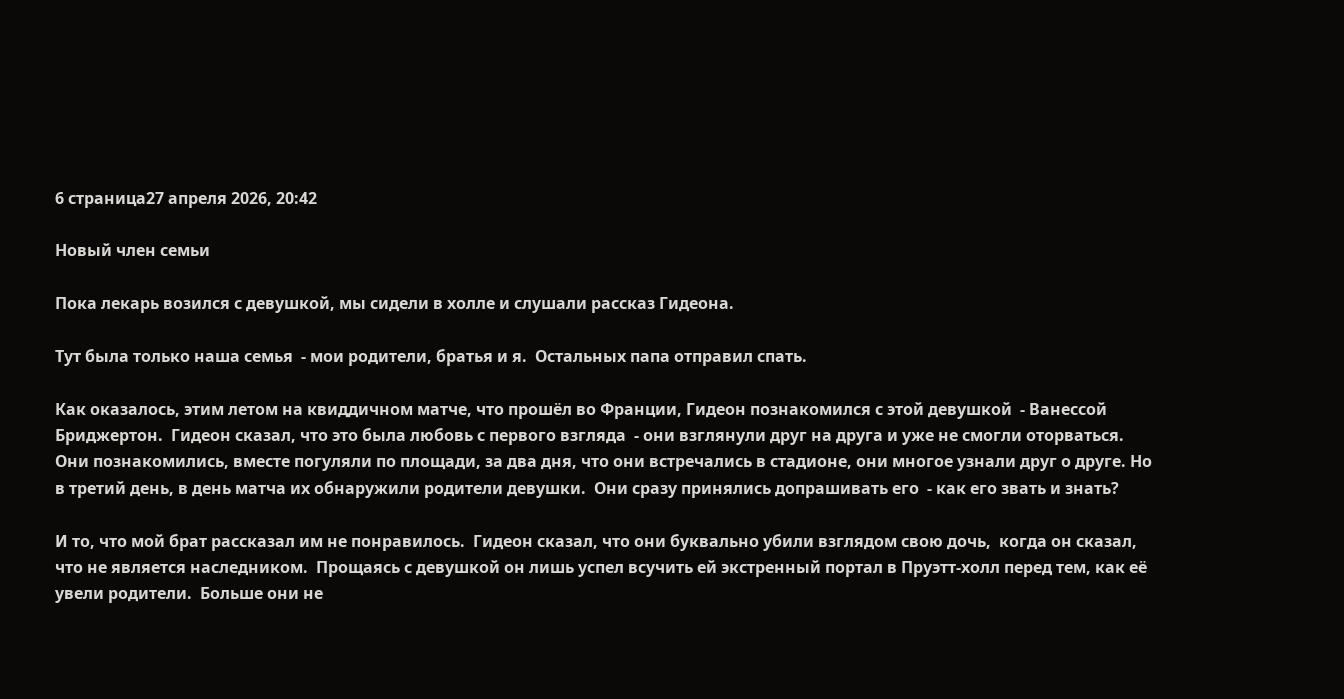6 страница27 апреля 2026, 20:42

Новый член семьи

Пока лекарь возился с девушкой, мы сидели в холле и слушали рассказ Гидеона.

Тут была только наша семья  - мои родители, братья и я.  Остальных папа отправил спать.

Как оказалось, этим летом на квиддичном матче, что прошёл во Франции, Гидеон познакомился с этой девушкой  - Ванессой Бриджертон.  Гидеон сказал, что это была любовь с первого взгляда  - они взглянули друг на друга и уже не смогли оторваться.  Они познакомились, вместе погуляли по площади, за два дня, что они встречались в стадионе, они многое узнали друг о друге. Но в третий день, в день матча их обнаружили родители девушки.  Они сразу принялись допрашивать его  - как его звать и знать?

И то, что мой брат рассказал им не понравилось.  Гидеон сказал, что они буквально убили взглядом свою дочь,  когда он сказал, что не является наследником.  Прощаясь с девушкой он лишь успел всучить ей экстренный портал в Пруэтт-холл перед тем, как её увели родители.  Больше они не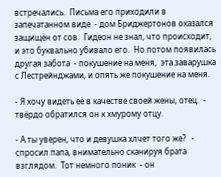встречались.  Письма его приходили в запечатанном виде  - дом Бриджертонов оказался защищён от сов.  Гидеон не знал, что происходит, и это буквально убивало его.  Но потом появилась другая забота  - покушение на меня,  эта заварушка с Лестрейнджами, и опять же покушение на меня.

- Я хочу видеть её в качестве своей жены, отец.  - твёрдо обратился он к хмурому отцу.

- А ты уверен, что и девушка хлчет того же?   - спросил папа, внимательно сканируя брата взглядом.  Тот немного поник  - он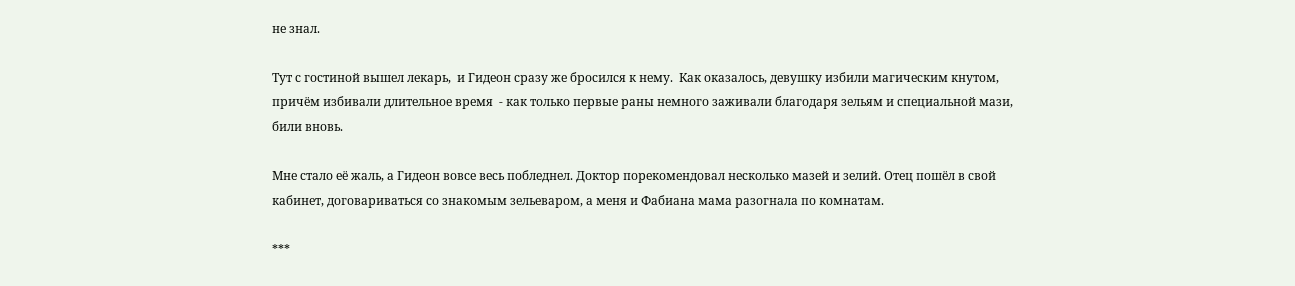не знал.

Тут с гостиной вышел лекарь,  и Гидеон сразу же бросился к нему.  Как оказалось, девушку избили магическим кнутом, причём избивали длительное время  - как только первые раны немного заживали благодаря зельям и специальной мази, били вновь.

Мне стало её жаль, а Гидеон вовсе весь побледнел. Доктор порекомендовал несколько мазей и зелий. Отец пошёл в свой кабинет, договариваться со знакомым зельеваром, а меня и Фабиана мама разогнала по комнатам.

***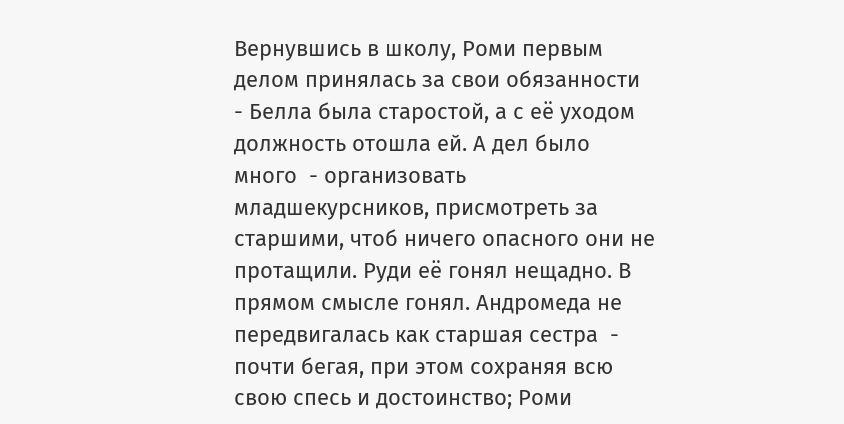Вернувшись в школу, Роми первым делом принялась за свои обязанности  - Белла была старостой, а с её уходом должность отошла ей. А дел было много  - организовать младшекурсников, присмотреть за старшими, чтоб ничего опасного они не протащили. Руди её гонял нещадно. В прямом смысле гонял. Андромеда не передвигалась как старшая сестра  - почти бегая, при этом сохраняя всю свою спесь и достоинство; Роми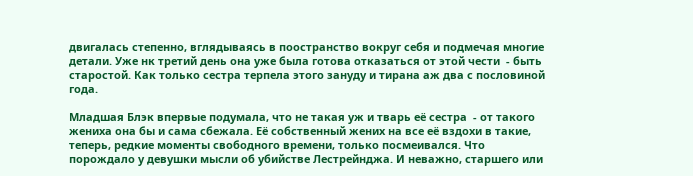двигалась степенно, вглядываясь в поостранство вокруг себя и подмечая многие детали. Уже нк третий день она уже была готова отказаться от этой чести  - быть старостой. Как только сестра терпела этого зануду и тирана аж два с пословиной года.

Младшая Блэк впервые подумала, что не такая уж и тварь её сестра  - от такого жениха она бы и сама сбежала. Её собственный жених на все её вздохи в такие, теперь, редкие моменты свободного времени, только посмеивался. Что порождало у девушки мысли об убийстве Лестрейнджа. И неважно, старшего или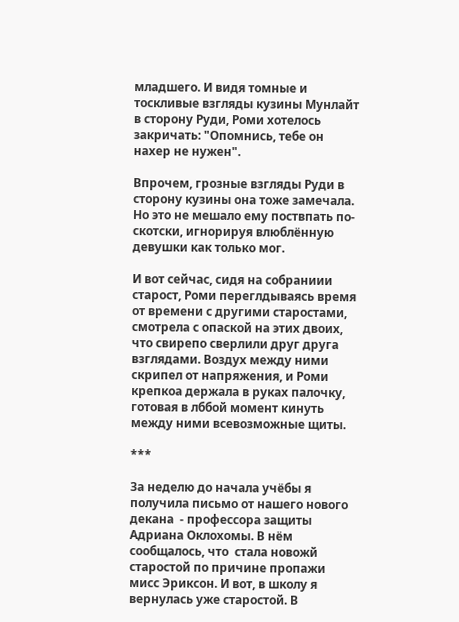младшего. И видя томные и тоскливые взгляды кузины Мунлайт в сторону Руди, Роми хотелось закричать: "Опомнись, тебе он нахер не нужен".

Впрочем, грозные взгляды Руди в сторону кузины она тоже замечала. Но это не мешало ему поствпать по-скотски, игнорируя влюблённую девушки как только мог.

И вот сейчас, сидя на собраниии старост, Роми переглдываясь время от времени с другими старостами, смотрела с опаской на этих двоих, что свирепо сверлили друг друга взглядами. Воздух между ними скрипел от напряжения, и Роми крепкоа держала в руках палочку, готовая в лббой момент кинуть между ними всевозможные щиты.

***

За неделю до начала учёбы я получила письмо от нашего нового декана  - профессора защиты Адриана Оклохомы. В нём сообщалось, что  стала новожй старостой по причине пропажи мисс Эриксон. И вот, в школу я вернулась уже старостой. В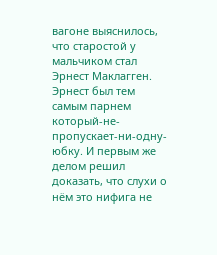вагоне выяснилось, что старостой у мальчиком стал Эрнест Маклагген. Эрнест был тем самым парнем который-не-пропускает-ни-одну-юбку. И первым же делом решил доказать, что слухи о нём это нифига не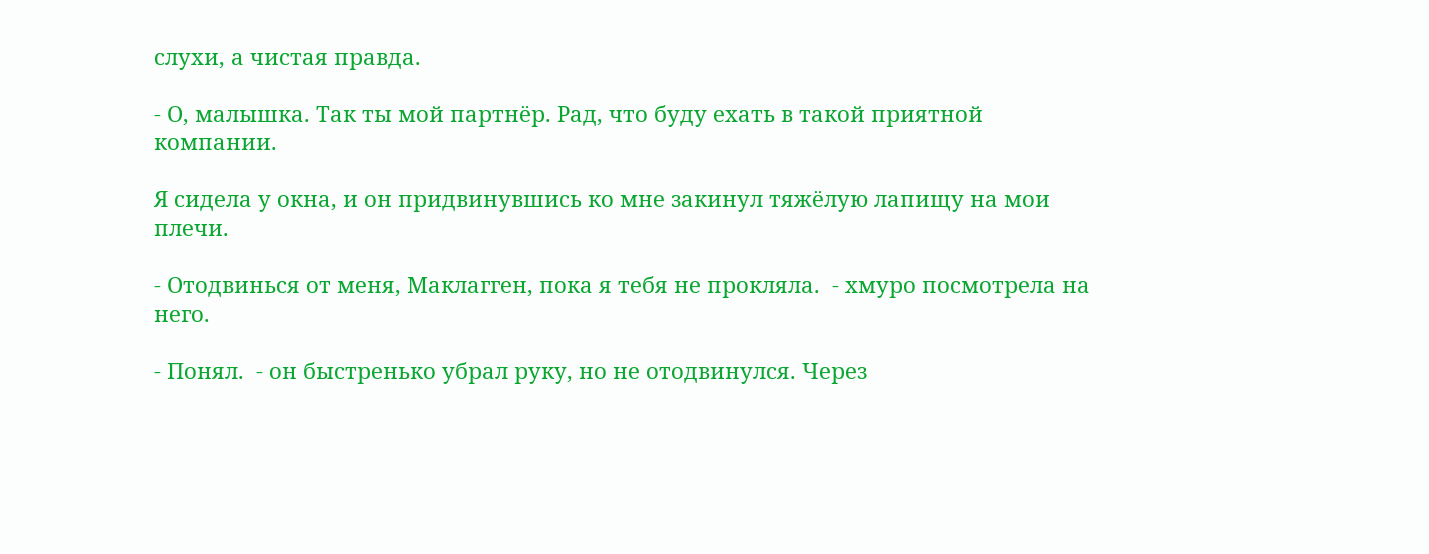слухи, а чистая правда.

- О, малышка. Так ты мой партнёр. Рад, что буду ехать в такой приятной компании.

Я сидела у окна, и он придвинувшись ко мне закинул тяжёлую лапищу на мои плечи.

- Отодвинься от меня, Маклагген, пока я тебя не прокляла.  - хмуро посмотрела на него.

- Понял.  - он быстренько убрал руку, но не отодвинулся. Через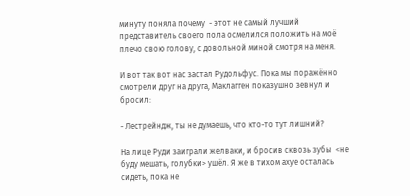минуту поняла почему  - этот не самый лучший представитель своего пола осмелился положить на моё плечо свою голову, с довольной миной смотря на меня.

И вот так вот нас застал Рудольфус. Пока мы поражённо смотрели друг на друга, Маклагген показушно зевнул и бросил:

- Лестрейндж, ты не думаешь, что кто-то тут лишний?

На лице Руди заиграли желваки, и бросив сквозь зубы  <не буду мешать, голубки> ушёл. Я же в тихом ахуе осталась сидеть, пока не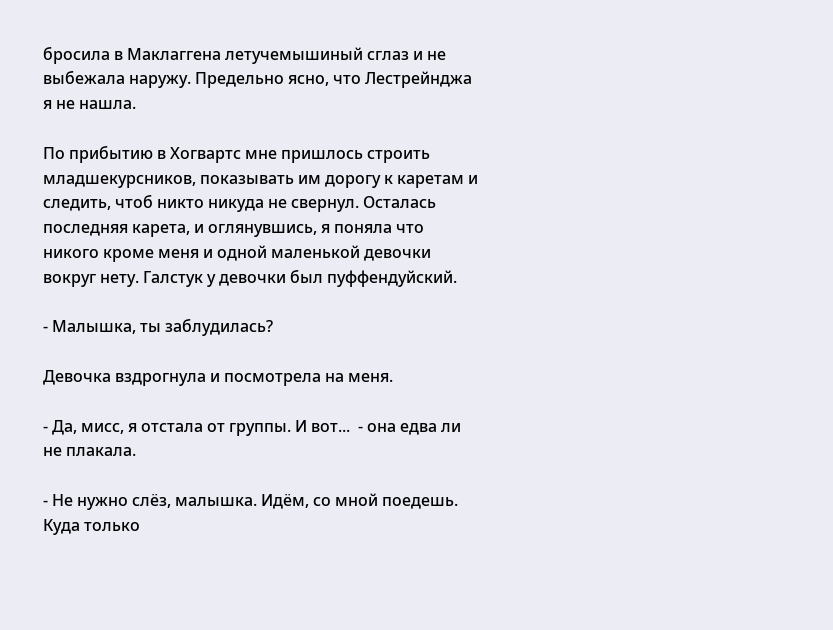бросила в Маклаггена летучемышиный сглаз и не выбежала наружу. Предельно ясно, что Лестрейнджа я не нашла.

По прибытию в Хогвартс мне пришлось строить младшекурсников, показывать им дорогу к каретам и следить, чтоб никто никуда не свернул. Осталась последняя карета, и оглянувшись, я поняла что никого кроме меня и одной маленькой девочки вокруг нету. Галстук у девочки был пуффендуйский.

- Малышка, ты заблудилась?

Девочка вздрогнула и посмотрела на меня.

- Да, мисс, я отстала от группы. И вот...  - она едва ли не плакала.

- Не нужно слёз, малышка. Идём, со мной поедешь. Куда только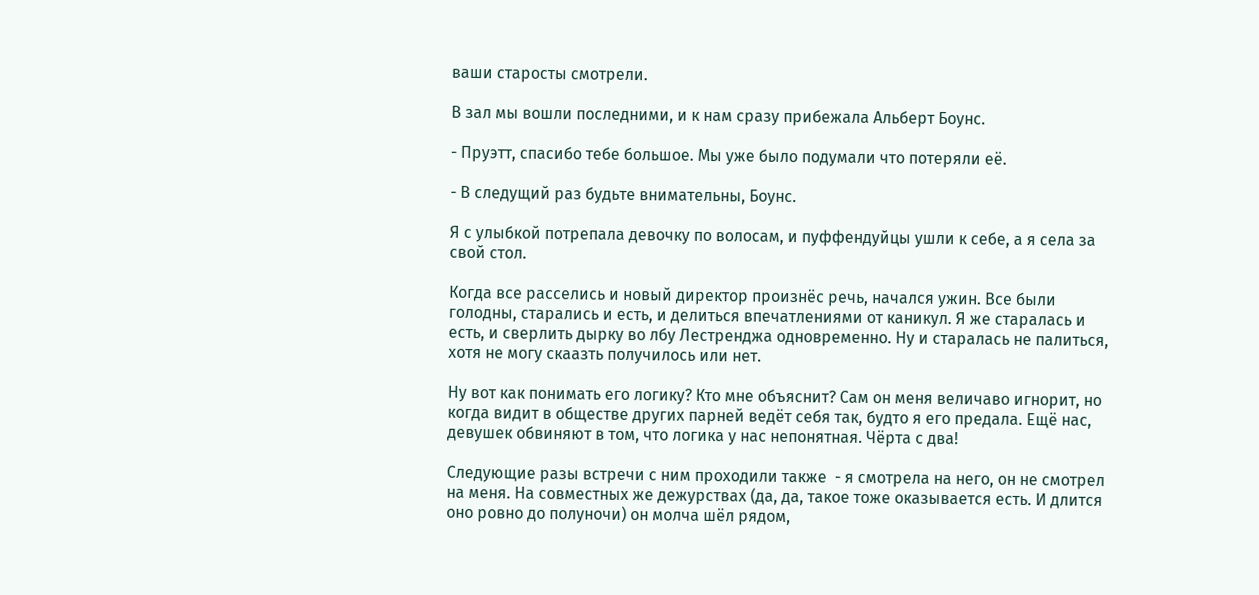ваши старосты смотрели.

В зал мы вошли последними, и к нам сразу прибежала Альберт Боунс.

- Пруэтт, спасибо тебе большое. Мы уже было подумали что потеряли её.

- В следущий раз будьте внимательны, Боунс.

Я с улыбкой потрепала девочку по волосам, и пуффендуйцы ушли к себе, а я села за свой стол.

Когда все расселись и новый директор произнёс речь, начался ужин. Все были голодны, старались и есть, и делиться впечатлениями от каникул. Я же старалась и есть, и сверлить дырку во лбу Лестренджа одновременно. Ну и старалась не палиться, хотя не могу скаазть получилось или нет.

Ну вот как понимать его логику? Кто мне объяснит? Сам он меня величаво игнорит, но когда видит в обществе других парней ведёт себя так, будто я его предала. Ещё нас, девушек обвиняют в том, что логика у нас непонятная. Чёрта с два!

Следующие разы встречи с ним проходили также  - я смотрела на него, он не смотрел на меня. На совместных же дежурствах (да, да, такое тоже оказывается есть. И длится оно ровно до полуночи) он молча шёл рядом,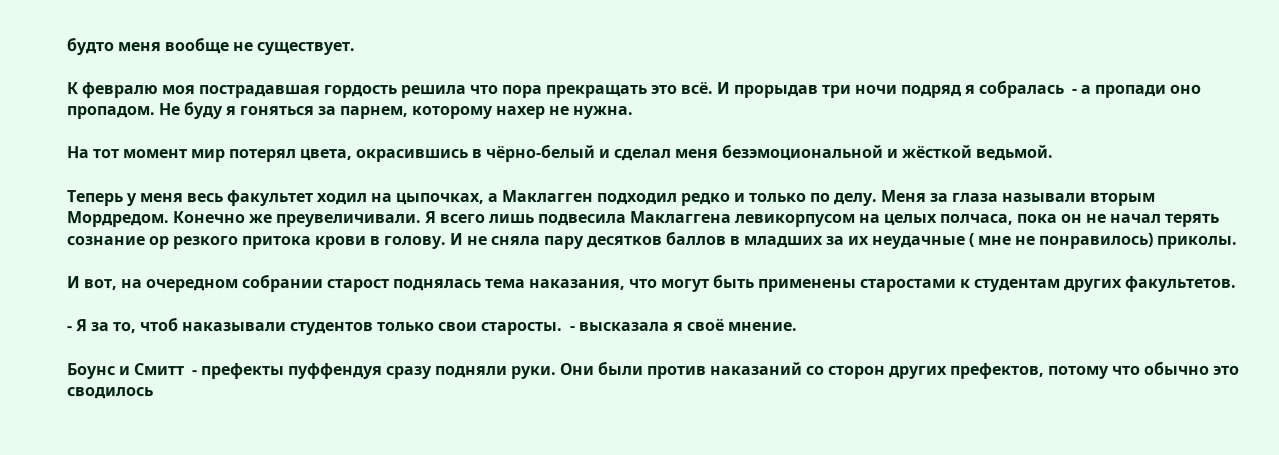будто меня вообще не существует.

К февралю моя пострадавшая гордость решила что пора прекращать это всё. И прорыдав три ночи подряд я собралась  - а пропади оно пропадом. Не буду я гоняться за парнем, которому нахер не нужна.

На тот момент мир потерял цвета, окрасившись в чёрно-белый и сделал меня безэмоциональной и жёсткой ведьмой.

Теперь у меня весь факультет ходил на цыпочках, а Маклагген подходил редко и только по делу. Меня за глаза называли вторым Мордредом. Конечно же преувеличивали. Я всего лишь подвесила Маклаггена левикорпусом на целых полчаса, пока он не начал терять сознание ор резкого притока крови в голову. И не сняла пару десятков баллов в младших за их неудачные ( мне не понравилось) приколы.

И вот, на очередном собрании старост поднялась тема наказания, что могут быть применены старостами к студентам других факультетов.

- Я за то, чтоб наказывали студентов только свои старосты.  - высказала я своё мнение.

Боунс и Смитт  - префекты пуффендуя сразу подняли руки. Они были против наказаний со сторон других префектов, потому что обычно это сводилось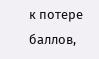к потере баллов,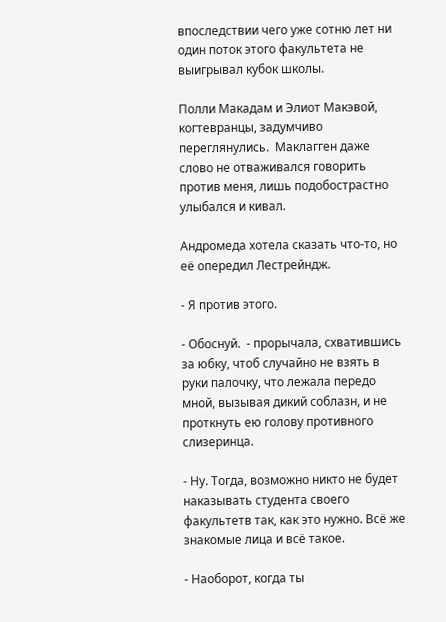впоследствии чего уже сотню лет ни один поток этого факультета не выигрывал кубок школы.

Полли Макадам и Элиот Макэвой, когтевранцы, задумчиво переглянулись.  Маклагген даже слово не отваживался говорить против меня, лишь подобострастно улыбался и кивал.

Андромеда хотела сказать что-то, но её опередил Лестрейндж.

- Я против этого.

- Обоснуй.  - прорычала, схватившись за юбку, чтоб случайно не взять в руки палочку, что лежала передо мной, вызывая дикий соблазн, и не проткнуть ею голову противного слизеринца.

- Ну. Тогда, возможно никто не будет наказывать студента своего факультетв так, как это нужно. Всё же знакомые лица и всё такое.

- Наоборот, когда ты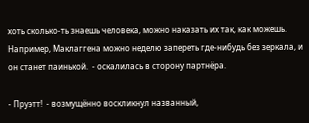хоть сколько-ть знаешь человека, можно наказать их так, как можешь. Например, Маклаггена можно неделю запереть где-нибудь без зеркала, и он станет паинькой.  - оскалилась в сторону партнёра.

- Пруэтт!  - возмущённо воскликнул названный,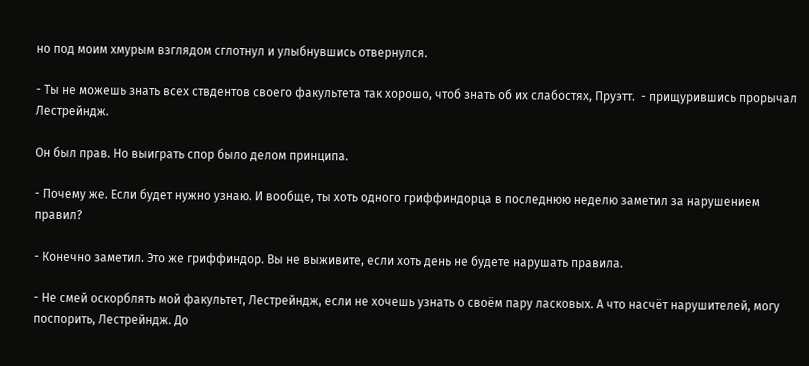но под моим хмурым взглядом сглотнул и улыбнувшись отвернулся.

- Ты не можешь знать всех ствдентов своего факультета так хорошо, чтоб знать об их слабостях, Пруэтт.  - прищурившись прорычал Лестрейндж.

Он был прав. Но выиграть спор было делом принципа.

- Почему же. Если будет нужно узнаю. И вообще, ты хоть одного гриффиндорца в последнюю неделю заметил за нарушением правил?

- Конечно заметил. Это же гриффиндор. Вы не выживите, если хоть день не будете нарушать правила.

- Не смей оскорблять мой факультет, Лестрейндж, если не хочешь узнать о своём пару ласковых. А что насчёт нарушителей, могу поспорить, Лестрейндж. До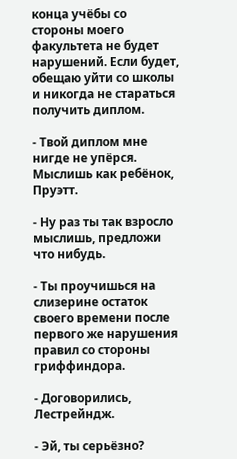конца учёбы со стороны моего факультета не будет нарушений. Если будет, обещаю уйти со школы и никогда не стараться получить диплом.

- Твой диплом мне нигде не упёрся. Мыслишь как ребёнок, Пруэтт.

- Ну раз ты так взросло мыслишь, предложи что нибудь.

- Ты проучишься на слизерине остаток своего времени после первого же нарушения правил со стороны гриффиндора.

- Договорились, Лестрейндж.

- Эй, ты серьёзно?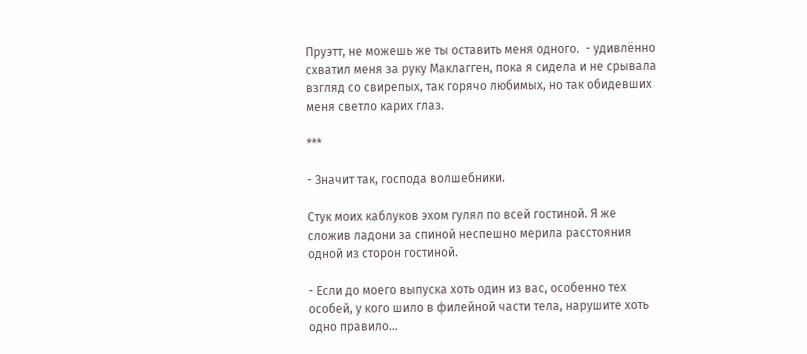Пруэтт, не можешь же ты оставить меня одного.  - удивлённо схватил меня за руку Маклагген, пока я сидела и не срывала взгляд со свирепых, так горячо любимых, но так обидевших меня светло карих глаз.

***

- Значит так, господа волшебники.

Стук моих каблуков эхом гулял по всей гостиной. Я же сложив ладони за спиной неспешно мерила расстояния одной из сторон гостиной.

- Если до моего выпуска хоть один из вас, особенно тех особей, у кого шило в филейной части тела, нарушите хоть одно правило...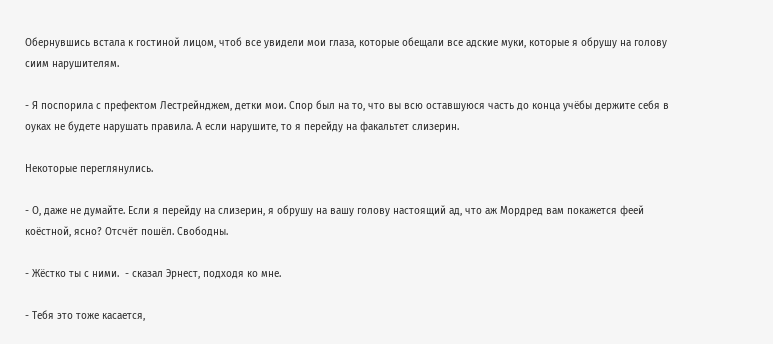Обернувшись встала к гостиной лицом, чтоб все увидели мои глаза, которые обещали все адские муки, которые я обрушу на голову сиим нарушителям.

- Я поспорила с префектом Лестрейнджем, детки мои. Спор был на то, что вы всю оставшуюся часть до конца учёбы держите себя в оуках не будете нарушать правила. А если нарушите, то я перейду на факальтет слизерин.

Некоторые переглянулись.

- О, даже не думайте. Если я перейду на слизерин, я обрушу на вашу голову настоящий ад, что аж Мордред вам покажется феей коёстной, ясно? Отсчёт пошёл. Свободны.

- Жёстко ты с ними.  - сказал Эрнест, подходя ко мне.

- Тебя это тоже касается,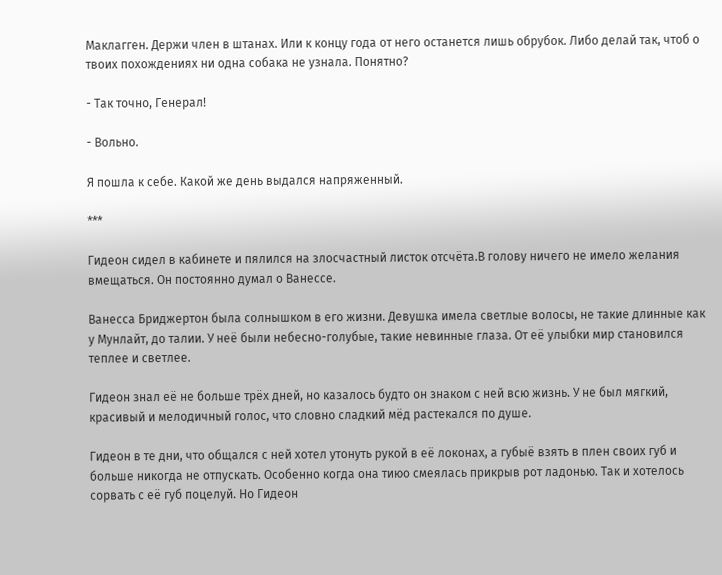Маклагген. Держи член в штанах. Или к концу года от него останется лишь обрубок. Либо делай так, чтоб о твоих похождениях ни одна собака не узнала. Понятно?

- Так точно, Генерал!

- Вольно.

Я пошла к себе. Какой же день выдался напряженный.

***

Гидеон сидел в кабинете и пялился на злосчастный листок отсчёта.В голову ничего не имело желания вмещаться. Он постоянно думал о Ванессе.

Ванесса Бриджертон была солнышком в его жизни. Девушка имела светлые волосы, не такие длинные как у Мунлайт, до талии. У неё были небесно-голубые, такие невинные глаза. От её улыбки мир становился теплее и светлее.

Гидеон знал её не больше трёх дней, но казалось будто он знаком с ней всю жизнь. У не был мягкий, красивый и мелодичный голос, что словно сладкий мёд растекался по душе.

Гидеон в те дни, что общался с ней хотел утонуть рукой в её локонах, а губыё взять в плен своих губ и больше никогда не отпускать. Особенно когда она тиюо смеялась прикрыв рот ладонью. Так и хотелось сорвать с её губ поцелуй. Но Гидеон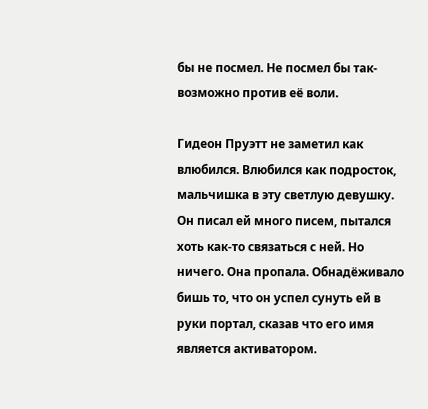бы не посмел. Не посмел бы так- возможно против её воли.

Гидеон Пруэтт не заметил как влюбился. Влюбился как подросток, мальчишка в эту светлую девушку. Он писал ей много писем, пытался хоть как-то связаться с ней. Но ничего. Она пропала. Обнадёживало бишь то, что он успел сунуть ей в руки портал, сказав что его имя является активатором.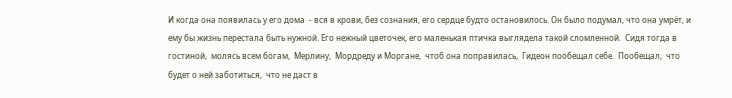И когда она появилась у его дома  - вся в крови, без сознания, его сердце будто остановилось. Он было подумал, что она умрёт, и ему бы жизнь перестала быть нужной. Его нежный цветочек, его маленькая птичка выглядела такой сломленной.  Сидя тогда в гостиной,  молясь всем богам,  Мерлину,  Мордреду и Моргане,  чтоб она поправилась,  Гидеон пообещал себе.  Пообещал,  что будет о ней заботиться,  что не даст в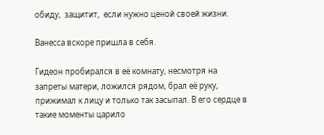обиду,  защитит,  если нужно ценой своей жизни.

Ванесса вскоре пришла в себя.

Гидеон пробирался в её комнату, несмотря на запреты матери, ложился рядом, брал её руку, прижимал к лицу и только так засыпал. В его сердце в такие моменты царило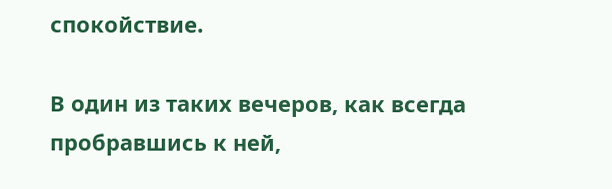спокойствие.

В один из таких вечеров, как всегда пробравшись к ней,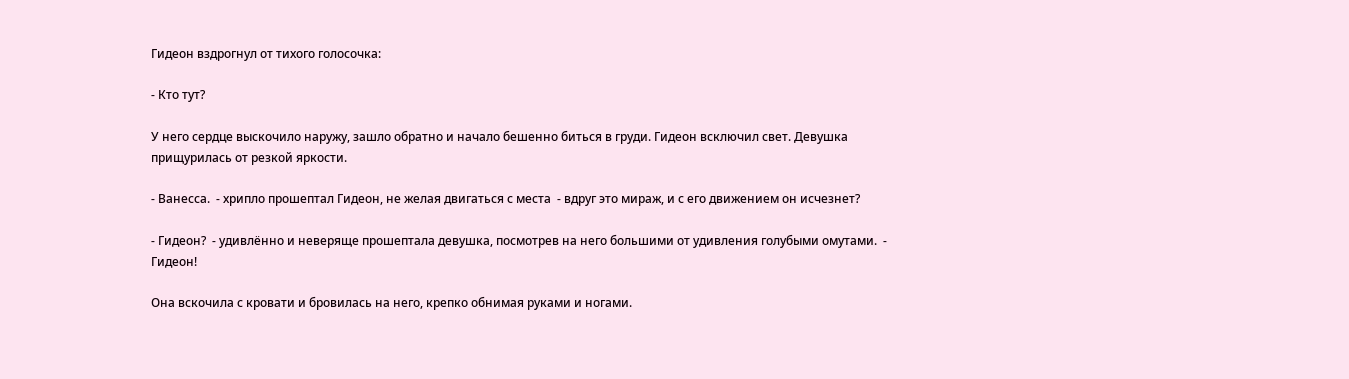Гидеон вздрогнул от тихого голосочка:

- Кто тут?

У него сердце выскочило наружу, зашло обратно и начало бешенно биться в груди. Гидеон всключил свет. Девушка прищурилась от резкой яркости.

- Ванесса.  - хрипло прошептал Гидеон, не желая двигаться с места  - вдруг это мираж, и с его движением он исчезнет?

- Гидеон?  - удивлённо и неверяще прошептала девушка, посмотрев на него большими от удивления голубыми омутами.  - Гидеон!

Она вскочила с кровати и бровилась на него, крепко обнимая руками и ногами.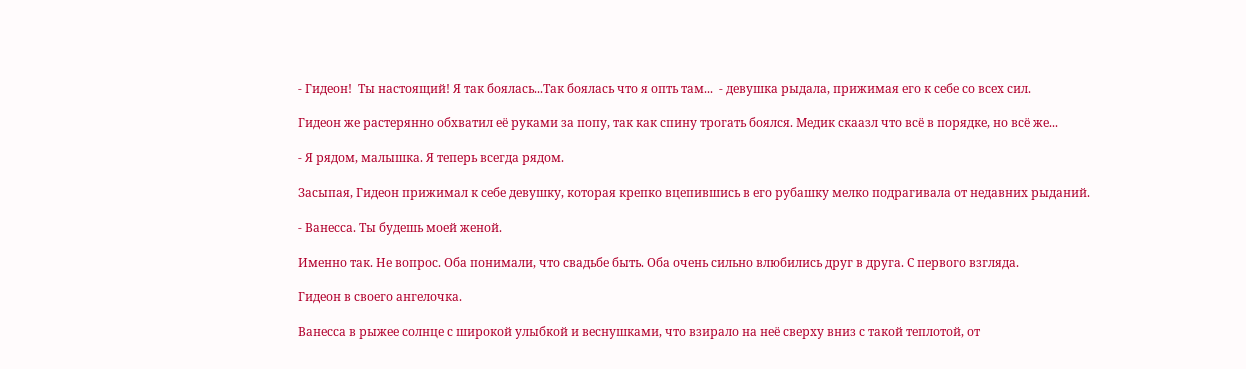- Гидеон!  Ты настоящий! Я так боялась...Так боялась что я опть там...  - девушка рыдала, прижимая его к себе со всех сил.

Гидеон же растерянно обхватил её руками за попу, так как спину трогать боялся. Медик скаазл что всё в порядке, но всё же...

- Я рядом, малышка. Я теперь всегда рядом.

Засыпая, Гидеон прижимал к себе девушку, которая крепко вцепившись в его рубашку мелко подрагивала от недавних рыданий.

- Ванесса. Ты будешь моей женой.

Именно так. Не вопрос. Оба понимали, что свадьбе быть. Оба очень сильно влюбились друг в друга. С первого взгляда.

Гидеон в своего ангелочка.

Ванесса в рыжее солнце с широкой улыбкой и веснушками, что взирало на неё сверху вниз с такой теплотой, от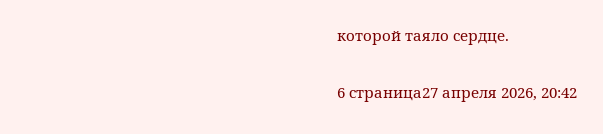которой таяло сердце.

6 страница27 апреля 2026, 20:42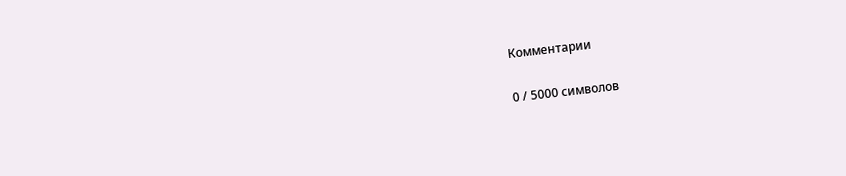Комментарии

0 / 5000 символов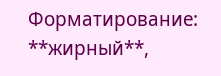Форматирование: **жирный**,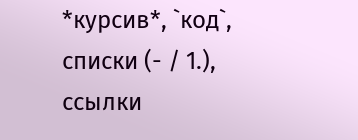*курсив*, `код`, списки (- / 1.), ссылки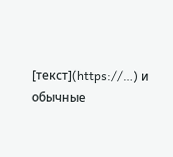[текст](https://…) и обычные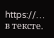https://… в тексте.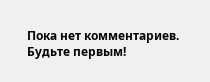Пока нет комментариев. Будьте первым!